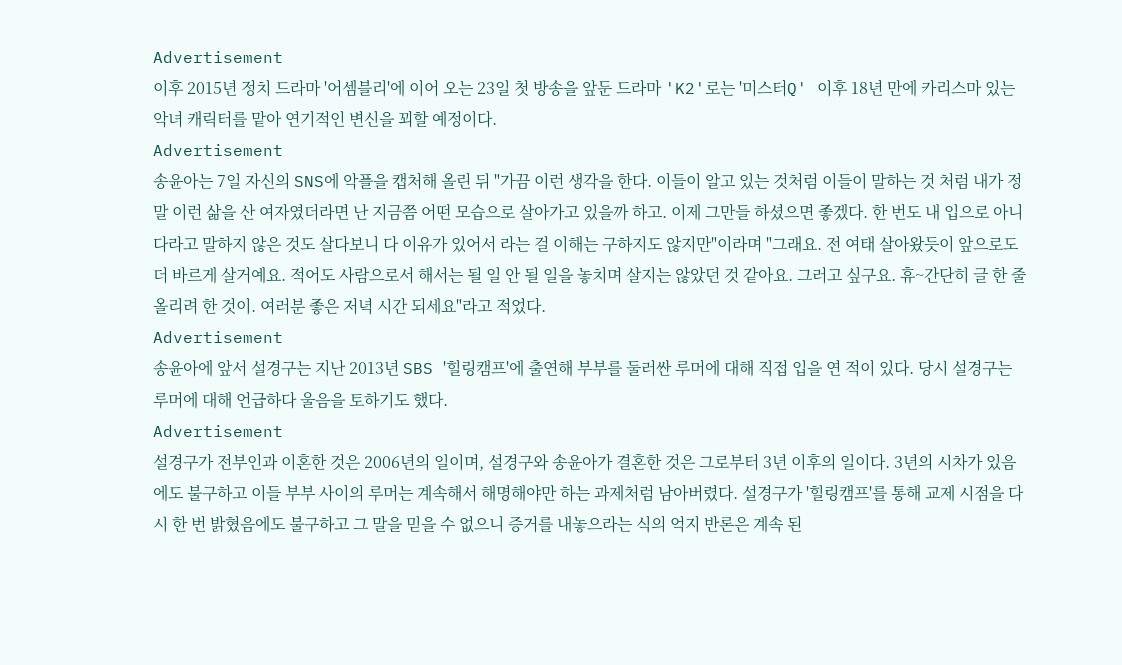Advertisement
이후 2015년 정치 드라마 '어셈블리'에 이어 오는 23일 첫 방송을 앞둔 드라마 'K2'로는 '미스터Q' 이후 18년 만에 카리스마 있는 악녀 캐릭터를 맡아 연기적인 변신을 꾀할 예정이다.
Advertisement
송윤아는 7일 자신의 SNS에 악플을 캡처해 올린 뒤 "가끔 이런 생각을 한다. 이들이 알고 있는 것처럼 이들이 말하는 것 처럼 내가 정말 이런 삶을 산 여자였더라면 난 지금쯤 어떤 모습으로 살아가고 있을까 하고. 이제 그만들 하셨으면 좋겠다. 한 번도 내 입으로 아니다라고 말하지 않은 것도 살다보니 다 이유가 있어서 라는 걸 이해는 구하지도 않지만"이라며 "그래요. 전 여태 살아왔듯이 앞으로도 더 바르게 살거예요. 적어도 사람으로서 해서는 될 일 안 될 일을 놓치며 살지는 않았던 것 같아요. 그러고 싶구요. 휴~간단히 글 한 줄 올리려 한 것이. 여러분 좋은 저녁 시간 되세요"라고 적었다.
Advertisement
송윤아에 앞서 설경구는 지난 2013년 SBS '힐링캠프'에 출연해 부부를 둘러싼 루머에 대해 직접 입을 연 적이 있다. 당시 설경구는 루머에 대해 언급하다 울음을 토하기도 했다.
Advertisement
설경구가 전부인과 이혼한 것은 2006년의 일이며, 설경구와 송윤아가 결혼한 것은 그로부터 3년 이후의 일이다. 3년의 시차가 있음에도 불구하고 이들 부부 사이의 루머는 계속해서 해명해야만 하는 과제처럼 남아버렸다. 설경구가 '힐링캠프'를 통해 교제 시점을 다시 한 번 밝혔음에도 불구하고 그 말을 믿을 수 없으니 증거를 내놓으라는 식의 억지 반론은 계속 된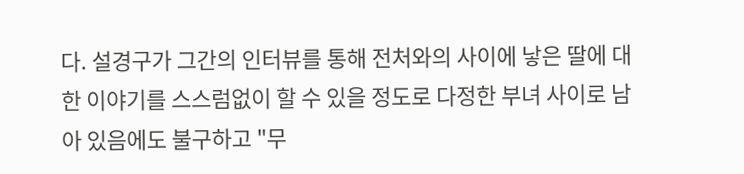다. 설경구가 그간의 인터뷰를 통해 전처와의 사이에 낳은 딸에 대한 이야기를 스스럼없이 할 수 있을 정도로 다정한 부녀 사이로 남아 있음에도 불구하고 "무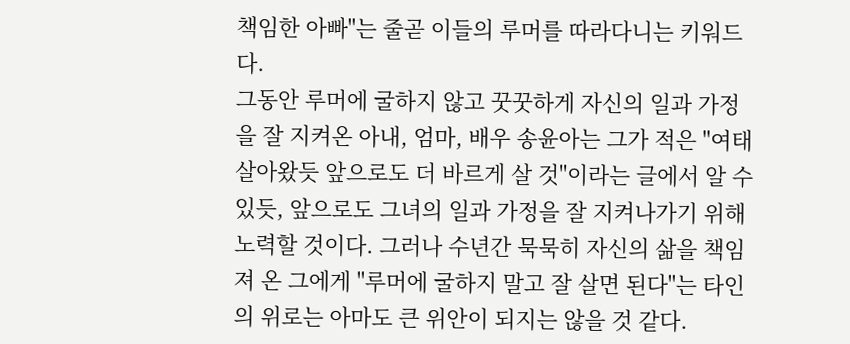책임한 아빠"는 줄곧 이들의 루머를 따라다니는 키워드다.
그동안 루머에 굴하지 않고 꿋꿋하게 자신의 일과 가정을 잘 지켜온 아내, 엄마, 배우 송윤아는 그가 적은 "여태 살아왔듯 앞으로도 더 바르게 살 것"이라는 글에서 알 수 있듯, 앞으로도 그녀의 일과 가정을 잘 지켜나가기 위해 노력할 것이다. 그러나 수년간 묵묵히 자신의 삶을 책임져 온 그에게 "루머에 굴하지 말고 잘 살면 된다"는 타인의 위로는 아마도 큰 위안이 되지는 않을 것 같다.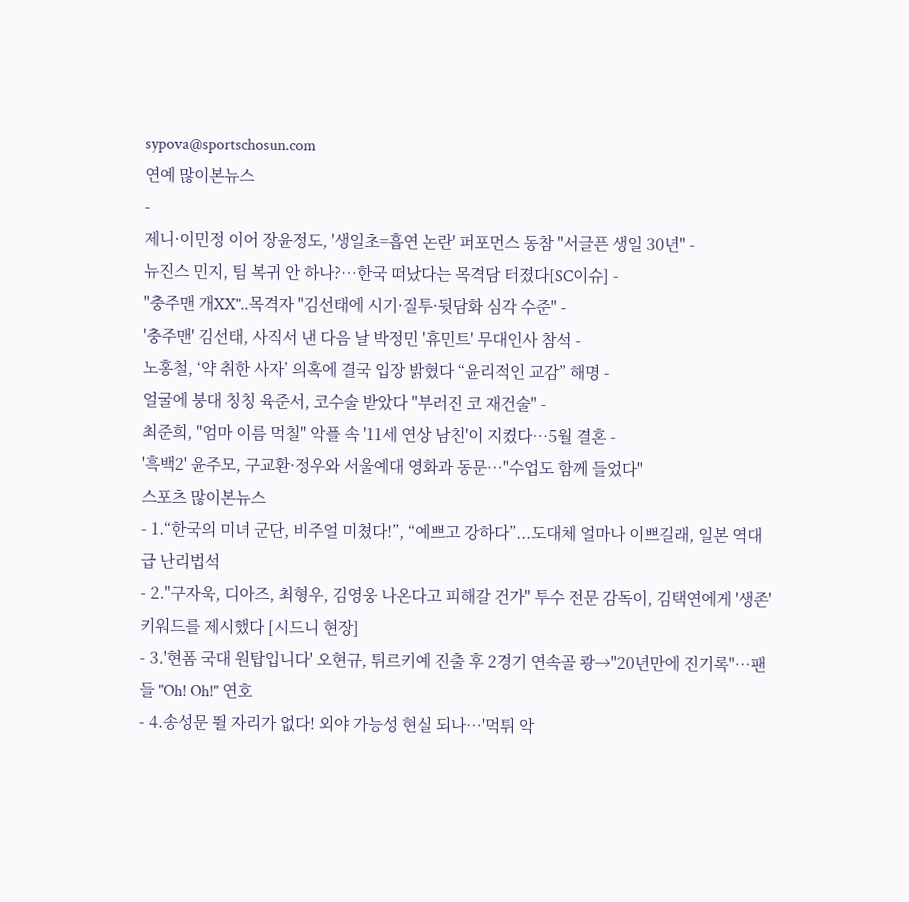sypova@sportschosun.com
연예 많이본뉴스
-
제니·이민정 이어 장윤정도, '생일초=흡연 논란' 퍼포먼스 동참 "서글픈 생일 30년" -
뉴진스 민지, 팀 복귀 안 하나?…한국 떠났다는 목격담 터졌다[SC이슈] -
"충주맨 개XX"..목격자 "김선태에 시기·질투·뒷담화 심각 수준" -
'충주맨' 김선태, 사직서 낸 다음 날 박정민 '휴민트' 무대인사 참석 -
노홍철, ‘약 취한 사자’ 의혹에 결국 입장 밝혔다 “윤리적인 교감” 해명 -
얼굴에 붕대 칭칭 육준서, 코수술 받았다 "부러진 코 재건술" -
최준희, "엄마 이름 먹칠" 악플 속 '11세 연상 남친'이 지켰다…5월 결혼 -
'흑백2' 윤주모, 구교환·정우와 서울예대 영화과 동문…"수업도 함께 들었다"
스포츠 많이본뉴스
- 1.“한국의 미녀 군단, 비주얼 미쳤다!”, “예쁘고 강하다”...도대체 얼마나 이쁘길래, 일본 역대급 난리법석
- 2."구자욱, 디아즈, 최형우, 김영웅 나온다고 피해갈 건가" 투수 전문 감독이, 김택연에게 '생존' 키워드를 제시했다 [시드니 현장]
- 3.'현폼 국대 원탑입니다' 오현규, 튀르키예 진출 후 2경기 연속골 쾅→"20년만에 진기록"…팬들 "Oh! Oh!" 연호
- 4.송성문 뛸 자리가 없다! 외야 가능성 현실 되나…'먹튀 악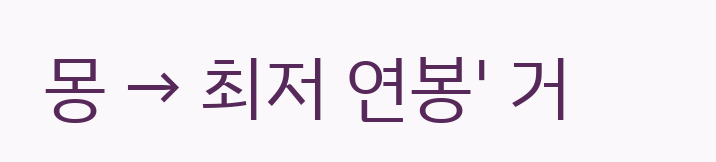몽 → 최저 연봉' 거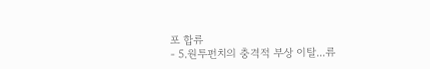포 합류
- 5.원투펀치의 충격적 부상 이탈...류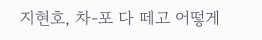지현호, 차-포 다 떼고 어떻게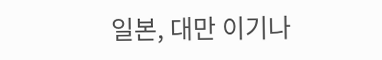일본, 대만 이기나